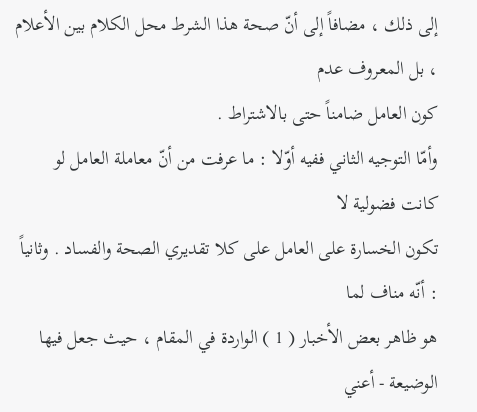إلى ذلك ، مضافاً إلى أنّ صحة هذا الشرط محل الكلام بين الأعلام ، بل المعروف عدم
كون العامل ضامناً حتى بالاشتراط .
وأمّا التوجيه الثاني ففيه أوّلا : ما عرفت من أنّ معاملة العامل لو كانت فضولية لا
تكون الخسارة على العامل على كلا تقديري الصحة والفساد . وثانياً : أنّه مناف لما
هو ظاهر بعض الأخبار ( 1 ) الواردة في المقام ، حيث جعل فيها الوضيعة - أعني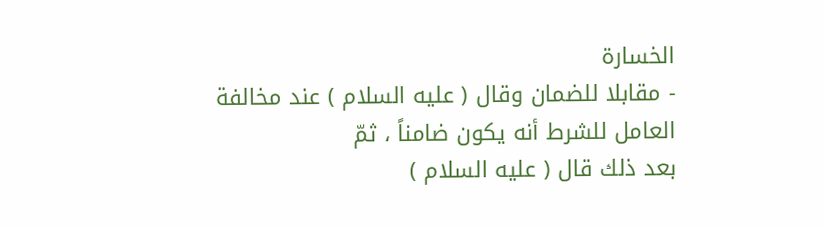الخسارة
- مقابلا للضمان وقال ( عليه السلام ) عند مخالفة العامل للشرط أنه يكون ضامناً ، ثمّ
بعد ذلك قال ( عليه السلام )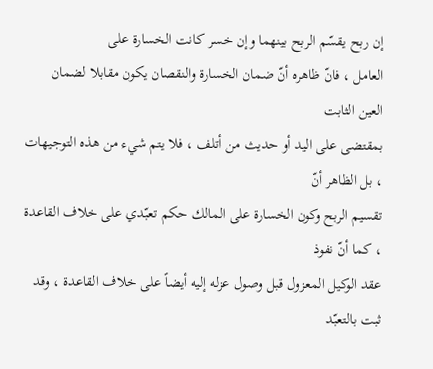إن ربح يقسّم الربح بينهما وإن خسر كانت الخسارة على
العامل ، فانّ ظاهره أنّ ضمان الخسارة والنقصان يكون مقابلا لضمان العين الثابت
بمقتضى على اليد أو حديث من أتلف ، فلا يتم شيء من هذه التوجيهات ، بل الظاهر أنّ
تقسيم الربح وكون الخسارة على المالك حكم تعبّدي على خلاف القاعدة ، كما أنّ نفوذ
عقد الوكيل المعزول قبل وصول عزله إليه أيضاً على خلاف القاعدة ، وقد ثبت بالتعبّد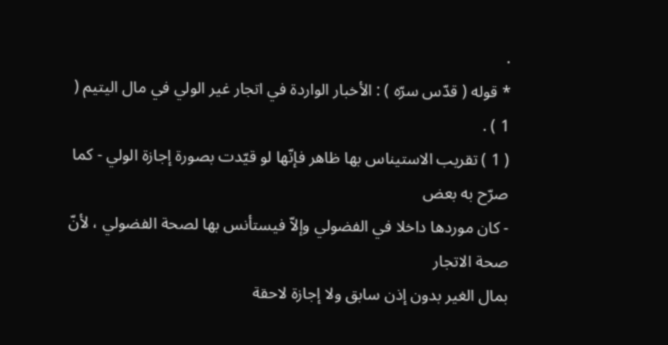.
* قوله ( قدّس سرّه ) : الأخبار الواردة في اتجار غير الولي في مال اليتيم ( 1 ) .
( 1 ) تقريب الاستيناس بها ظاهر فإنّها لو قيّدت بصورة إجازة الولي - كما صرّح به بعض
- كان موردها داخلا في الفضولي وإلاّ فيستأنس بها لصحة الفضولي ، لأنّ صحة الاتجار
بمال الغير بدون إذن سابق ولا إجازة لاحقة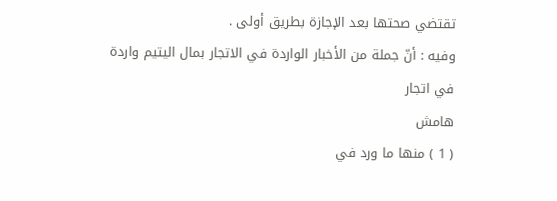تقتضي صحتها بعد الإجازة بطريق أولى .
وفيه : أنّ جملة من الأخبار الواردة في الاتجار بمال اليتيم واردة في اتجار
هامش
( 1 ) منها ما ورد في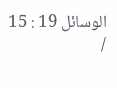الوسائل 19 : 15 /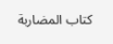كتاب المضاربة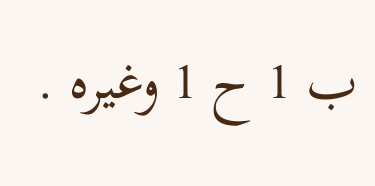ب 1 ح 1 وغيره .